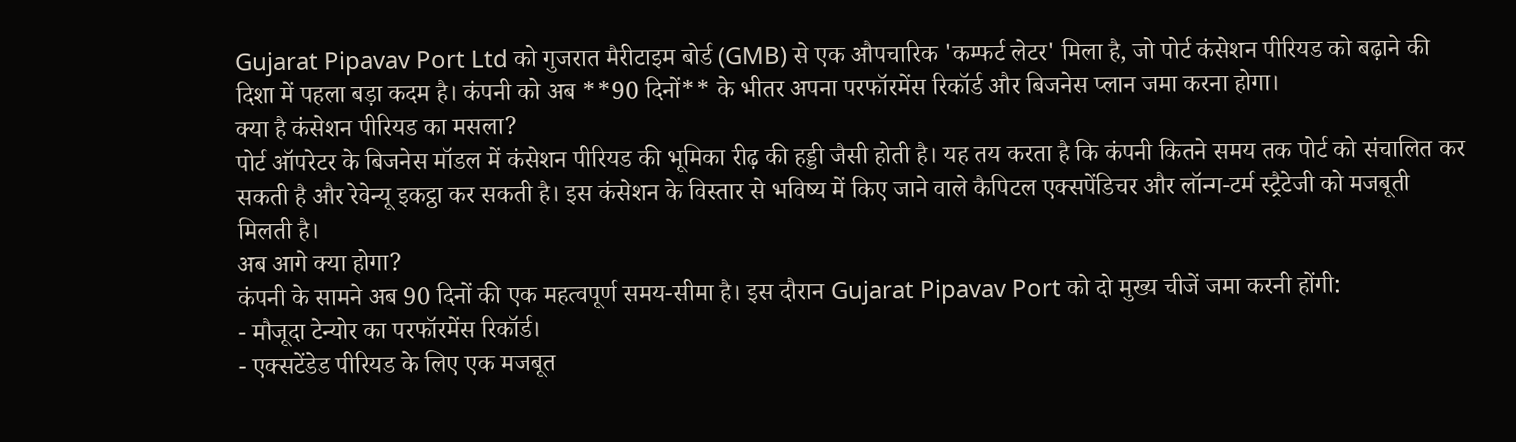Gujarat Pipavav Port Ltd को गुजरात मैरीटाइम बोर्ड (GMB) से एक औपचारिक 'कम्फर्ट लेटर' मिला है, जो पोर्ट कंसेशन पीरियड को बढ़ाने की दिशा में पहला बड़ा कदम है। कंपनी को अब **90 दिनों** के भीतर अपना परफॉरमेंस रिकॉर्ड और बिजनेस प्लान जमा करना होगा।
क्या है कंसेशन पीरियड का मसला?
पोर्ट ऑपरेटर के बिजनेस मॉडल में कंसेशन पीरियड की भूमिका रीढ़ की हड्डी जैसी होती है। यह तय करता है कि कंपनी कितने समय तक पोर्ट को संचालित कर सकती है और रेवेन्यू इकट्ठा कर सकती है। इस कंसेशन के विस्तार से भविष्य में किए जाने वाले कैपिटल एक्सपेंडिचर और लॉन्ग-टर्म स्ट्रैटेजी को मजबूती मिलती है।
अब आगे क्या होगा?
कंपनी के सामने अब 90 दिनों की एक महत्वपूर्ण समय-सीमा है। इस दौरान Gujarat Pipavav Port को दो मुख्य चीजें जमा करनी होंगी:
- मौजूदा टेन्योर का परफॉरमेंस रिकॉर्ड।
- एक्सटेंडेड पीरियड के लिए एक मजबूत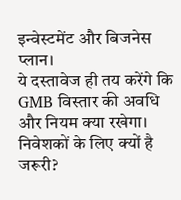इन्वेस्टमेंट और बिजनेस प्लान।
ये दस्तावेज ही तय करेंगे कि GMB विस्तार की अवधि और नियम क्या रखेगा।
निवेशकों के लिए क्यों है जरूरी?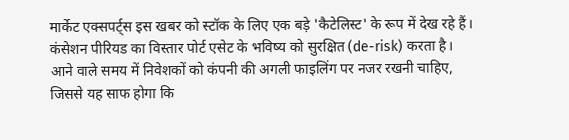मार्केट एक्सपर्ट्स इस खबर को स्टॉक के लिए एक बड़े 'कैटेलिस्ट' के रूप में देख रहे हैं। कंसेशन पीरियड का विस्तार पोर्ट एसेट के भविष्य को सुरक्षित (de-risk) करता है। आने वाले समय में निवेशकों को कंपनी की अगली फाइलिंग पर नजर रखनी चाहिए, जिससे यह साफ होगा कि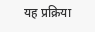यह प्रक्रिया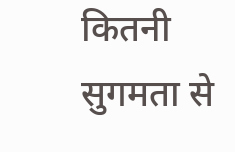कितनी सुगमता से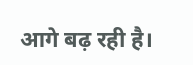आगे बढ़ रही है।